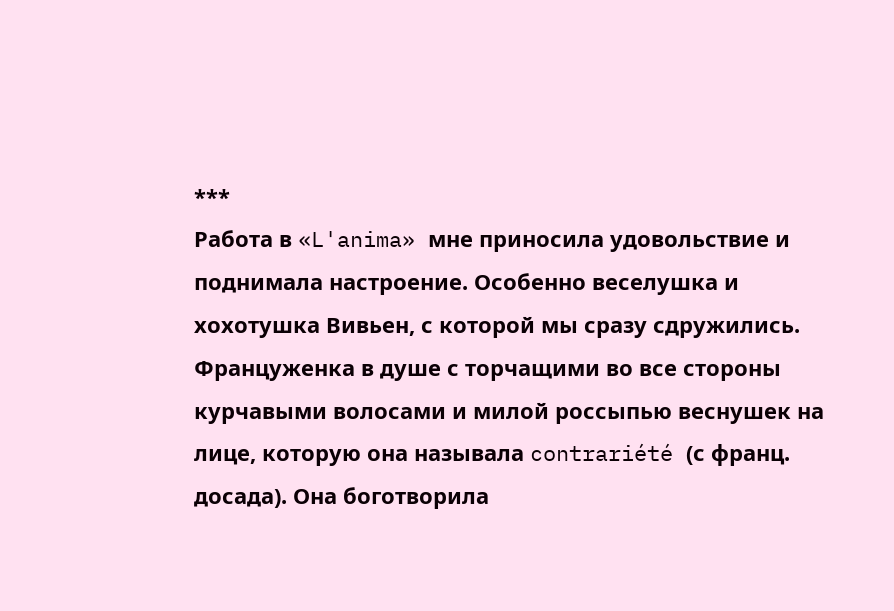***
Работа в «L'anima» мне приносила удовольствие и поднимала настроение. Особенно веселушка и хохотушка Вивьен, с которой мы сразу сдружились. Француженка в душе с торчащими во все стороны курчавыми волосами и милой россыпью веснушек на лице, которую она называла contrariété (с франц. досада). Она боготворила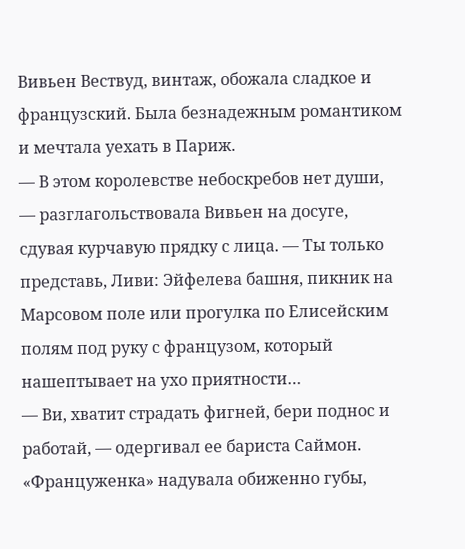Вивьен Вествуд, винтаж, обожала сладкое и французский. Была безнадежным романтиком и мечтала уехать в Париж.
— В этом королевстве небоскребов нет души, — разглагольствовала Вивьен на досуге, сдувая курчавую прядку с лица. — Ты только представь, Ливи: Эйфелева башня, пикник на Марсовом поле или прогулка по Елисейским полям под руку с французом, который нашептывает на ухо приятности…
— Ви, хватит страдать фигней, бери поднос и работай, — одергивал ее бариста Саймон. «Француженка» надувала обиженно губы,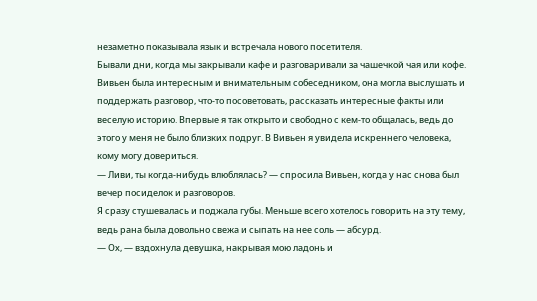незаметно показывала язык и встречала нового посетителя.
Бывали дни, когда мы закрывали кафе и разговаривали за чашечкой чая или кофе. Вивьен была интересным и внимательным собеседником, она могла выслушать и поддержать разговор, что-то посоветовать, рассказать интересные факты или веселую историю. Впервые я так открыто и свободно с кем-то общалась, ведь до этого у меня не было близких подруг. В Вивьен я увидела искреннего человека, кому могу довериться.
— Ливи, ты когда-нибудь влюблялась? — спросила Вивьен, когда у нас снова был вечер посиделок и разговоров.
Я сразу стушевалась и поджала губы. Меньше всего хотелось говорить на эту тему, ведь рана была довольно свежа и сыпать на нее соль — абсурд.
— Ох, — вздохнула девушка, накрывая мою ладонь и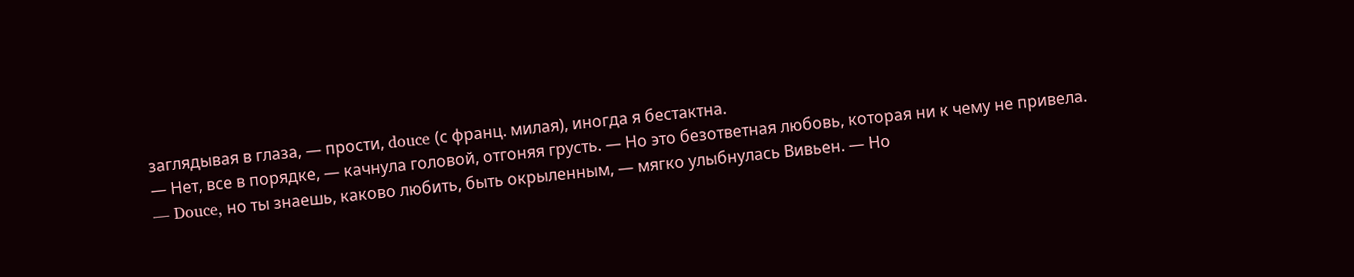заглядывая в глаза, — прости, douce (с франц. милая), иногда я бестактна.
— Нет, все в порядке, — качнула головой, отгоняя грусть. — Но это безответная любовь, которая ни к чему не привела.
— Douce, но ты знаешь, каково любить, быть окрыленным, — мягко улыбнулась Вивьен. — Но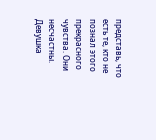представь, что есть те, кто не познал этого прекрасного чувства. Они несчастны.
Девушка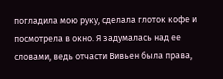погладила мою руку, сделала глоток кофе и посмотрела в окно. Я задумалась над ее словами, ведь отчасти Вивьен была права,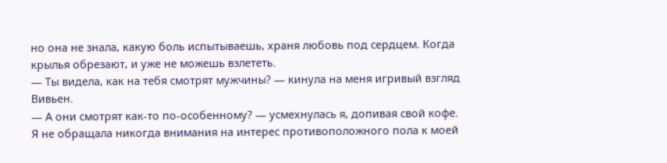но она не знала, какую боль испытываешь, храня любовь под сердцем. Когда крылья обрезают, и уже не можешь взлететь.
— Ты видела, как на тебя смотрят мужчины? — кинула на меня игривый взгляд Вивьен.
— А они смотрят как-то по-особенному? — усмехнулась я, допивая свой кофе. Я не обращала никогда внимания на интерес противоположного пола к моей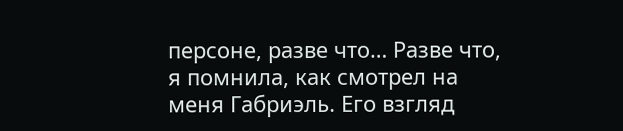персоне, разве что… Разве что, я помнила, как смотрел на меня Габриэль. Его взгляд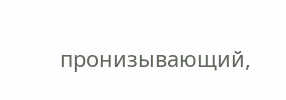пронизывающий,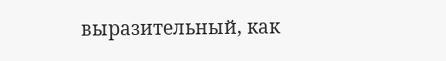выразительный, как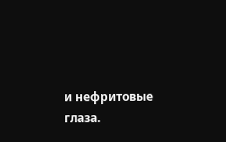и нефритовые глаза.